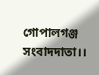গোপালগঞ্জ সংবাদদাতা।।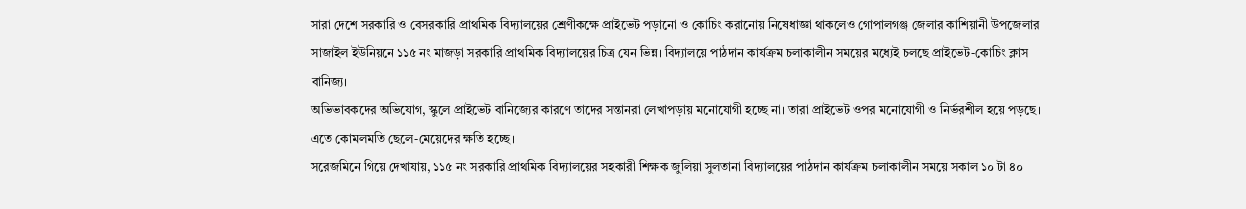সারা দেশে সরকারি ও বেসরকারি প্রাথমিক বিদ্যালয়ের শ্রেণীকক্ষে প্রাইভেট পড়ানো ও কোচিং করানোয় নিষেধাজ্ঞা থাকলেও গোপালগঞ্জ জেলার কাশিয়ানী উপজেলার সাজাইল ইউনিয়নে ১১৫ নং মাজড়া সরকারি প্রাথমিক বিদ্যালয়ের চিত্র যেন ভিন্ন। বিদ্যালয়ে পাঠদান কার্যক্রম চলাকালীন সময়ের মধ্যেই চলছে প্রাইভেট-কোচিং ক্লাস বানিজ্য।
অভিভাবকদের অভিযোগ, স্কুলে প্রাইভেট বানিজ্যের কারণে তাদের সন্তানরা লেখাপড়ায় মনোযোগী হচ্ছে না। তারা প্রাইভেট ওপর মনোযোগী ও নির্ভরশীল হয়ে পড়ছে। এতে কোমলমতি ছেলে-মেয়েদের ক্ষতি হচ্ছে।
সরেজমিনে গিয়ে দেখাযায়, ১১৫ নং সরকারি প্রাথমিক বিদ্যালয়ের সহকারী শিক্ষক জুলিয়া সুলতানা বিদ্যালয়ের পাঠদান কার্যক্রম চলাকালীন সময়ে সকাল ১০ টা ৪০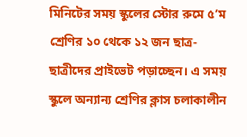মিনিটের সময় স্কুলের স্টোর রুমে ৫’ম শ্রেণির ১০ থেকে ১২ জন ছাত্র-ছাত্রীদের প্রাইভেট পড়াচ্ছেন। এ সময় স্কুলে অন্যান্য শ্রেণির ক্লাস চলাকালীন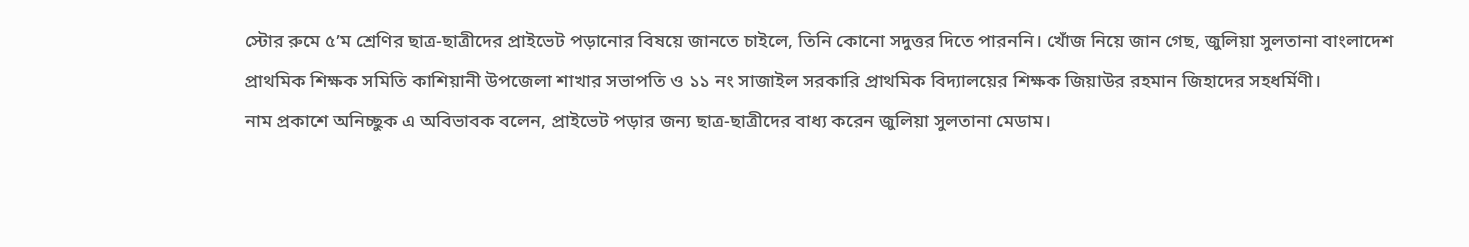স্টোর রুমে ৫’ম শ্রেণির ছাত্র-ছাত্রীদের প্রাইভেট পড়ানোর বিষয়ে জানতে চাইলে, তিনি কোনো সদুত্তর দিতে পারননি। খোঁজ নিয়ে জান গেছ, জুলিয়া সুলতানা বাংলাদেশ প্রাথমিক শিক্ষক সমিতি কাশিয়ানী উপজেলা শাখার সভাপতি ও ১১ নং সাজাইল সরকারি প্রাথমিক বিদ্যালয়ের শিক্ষক জিয়াউর রহমান জিহাদের সহধর্মিণী।
নাম প্রকাশে অনিচ্ছুক এ অবিভাবক বলেন, প্রাইভেট পড়ার জন্য ছাত্র-ছাত্রীদের বাধ্য করেন জুলিয়া সুলতানা মেডাম।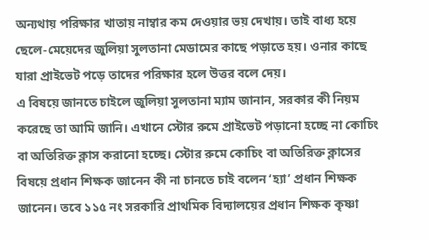অন্যথায় পরিক্ষার খাতায় নাম্বার কম দেওয়ার ভয় দেখায়। তাই বাধ্য হয়ে ছেলে-মেয়েদের জুলিয়া সুলতানা মেডামের কাছে পড়াতে হয়। ওনার কাছে যারা প্রাইভেট পড়ে তাদের পরিক্ষার হলে উত্তর বলে দেয়।
এ বিষয়ে জানতে চাইলে জুলিয়া সুলতানা ম্যাম জানান, সরকার কী নিয়ম করেছে তা আমি জানি। এখানে স্টোর রুমে প্রাইভেট পড়ানো হচ্ছে না কোচিং বা অতিরিক্ত ক্লাস করানো হচ্ছে। স্টোর রুমে কোচিং বা অতিরিক্ত ক্লাসের বিষয়ে প্রধান শিক্ষক জানেন কী না চানতে চাই বলেন ‘হ্যা’ প্রধান শিক্ষক জানেন। তবে ১১৫ নং সরকারি প্রাথমিক বিদ্যালয়ের প্রধান শিক্ষক কৃষ্ণা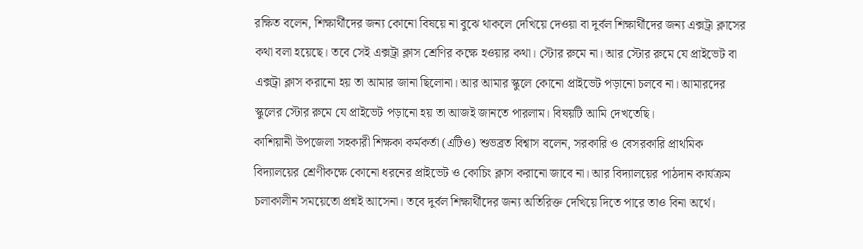রক্ষিত বলেন, শিক্ষার্থীদের জন্য কোনো বিষয়ে না বুঝে থাকলে দেখিয়ে দেওয়া বা দুর্বল শিক্ষার্থীদের জন্য এক্সট্রা ক্লাসের কথা বলা হয়েছে। তবে সেই এক্সট্রা ক্লাস শ্রেণির কক্ষে হওয়ার কথা। স্টোর রুমে না। আর স্টোর রুমে যে প্রাইভেট বা এক্সট্রা ক্লাস করানো হয় তা আমার জানা ছিলোনা। আর আমার স্কুলে কোনো প্রাইভেট পড়ানো চলবে না। আমারদের স্কুলের স্টোর রুমে যে প্রাইভেট পড়ানো হয় তা আজই জানতে পারলাম। বিষয়টি আমি দেখতেছি।
কাশিয়ানী উপজেলা সহকারী শিক্ষকা কর্মকর্তা (এটিও) শুভব্রত বিশ্বাস বলেন, সরকারি ও বেসরকারি প্রাথমিক বিদ্যালয়ের শ্রেণীকক্ষে কোনো ধরনের প্রাইভেট ও কোচিং ক্লাস করানো জাবে না। আর বিদ্যালয়ের পাঠদান কার্যক্রম চলাকালীন সময়েতো প্রশ্নই আসেনা। তবে দুর্বল শিক্ষার্থীদের জন্য অতিরিক্ত দেখিয়ে দিতে পারে তাও বিনা অর্থে।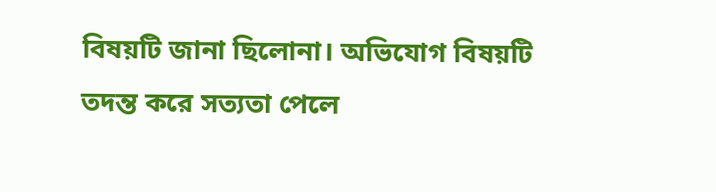বিষয়টি জানা ছিলোনা। অভিযোগ বিষয়টি তদন্ত করে সত্যতা পেলে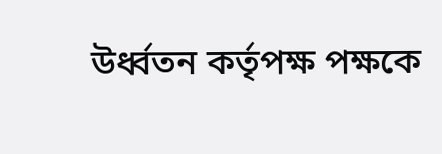উর্ধ্বতন কর্তৃপক্ষ পক্ষকে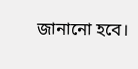জানানো হবে।